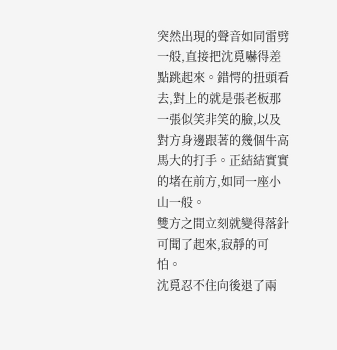突然出現的聲音如同雷劈一般,直接把沈覓嚇得差點跳起來。錯愕的扭頭看去,對上的就是張老板那一張似笑非笑的臉,以及對方身邊跟著的幾個牛高馬大的打手。正結結實實的堵在前方,如同一座小山一般。
雙方之間立刻就變得落針可聞了起來,寂靜的可怕。
沈覓忍不住向後退了兩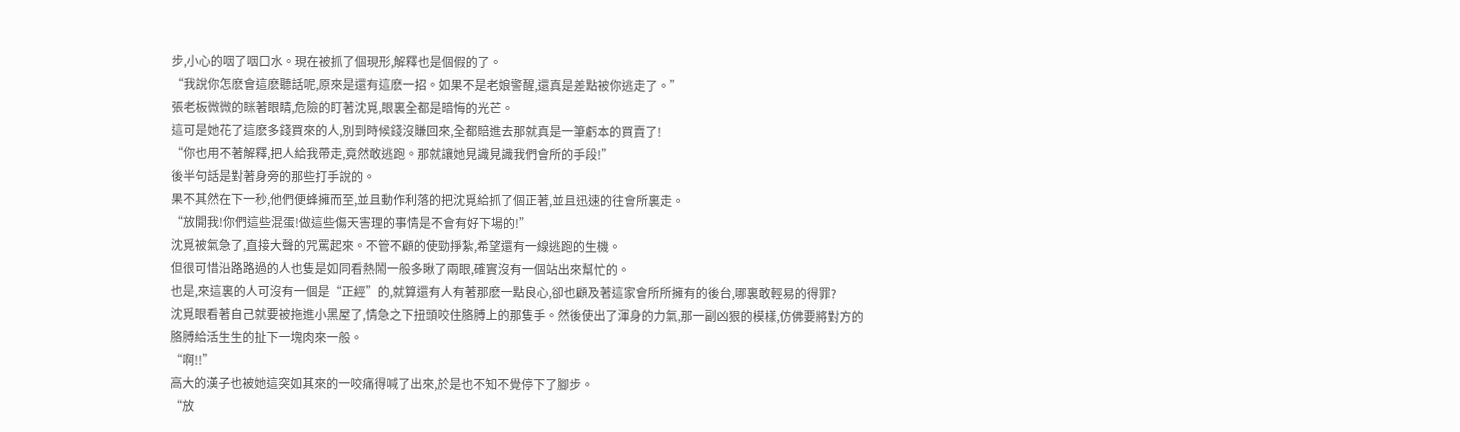步,小心的咽了咽口水。現在被抓了個現形,解釋也是個假的了。
“我說你怎麽會這麽聽話呢,原來是還有這麽一招。如果不是老娘警醒,還真是差點被你逃走了。”
張老板微微的眯著眼睛,危險的盯著沈覓,眼裏全都是暗悔的光芒。
這可是她花了這麽多錢買來的人,別到時候錢沒賺回來,全都賠進去那就真是一筆虧本的買賣了!
“你也用不著解釋,把人給我帶走,竟然敢逃跑。那就讓她見識見識我們會所的手段!”
後半句話是對著身旁的那些打手說的。
果不其然在下一秒,他們便蜂擁而至,並且動作利落的把沈覓給抓了個正著,並且迅速的往會所裏走。
“放開我!你們這些混蛋!做這些傷天害理的事情是不會有好下場的!”
沈覓被氣急了,直接大聲的咒罵起來。不管不顧的使勁掙紮,希望還有一線逃跑的生機。
但很可惜沿路路過的人也隻是如同看熱鬧一般多瞅了兩眼,確實沒有一個站出來幫忙的。
也是,來這裏的人可沒有一個是“正經”的,就算還有人有著那麽一點良心,卻也顧及著這家會所所擁有的後台,哪裏敢輕易的得罪?
沈覓眼看著自己就要被拖進小黑屋了,情急之下扭頭咬住胳膊上的那隻手。然後使出了渾身的力氣,那一副凶狠的模樣,仿佛要將對方的胳膊給活生生的扯下一塊肉來一般。
“啊!!”
高大的漢子也被她這突如其來的一咬痛得喊了出來,於是也不知不覺停下了腳步。
“放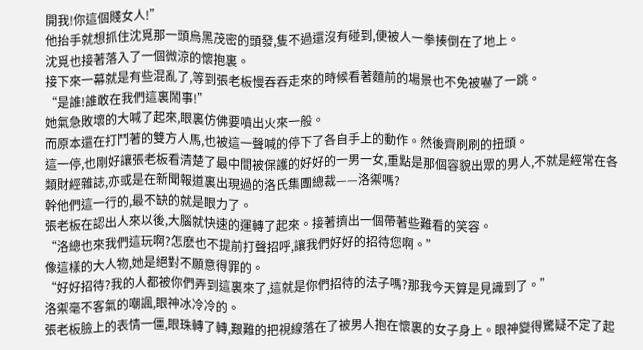開我!你這個賤女人!”
他抬手就想抓住沈覓那一頭烏黑茂密的頭發,隻不過還沒有碰到,便被人一拳揍倒在了地上。
沈覓也接著落入了一個微涼的懷抱裏。
接下來一幕就是有些混亂了,等到張老板慢吞吞走來的時候看著麵前的場景也不免被嚇了一跳。
“是誰!誰敢在我們這裏鬧事!”
她氣急敗壞的大喊了起來,眼裏仿佛要噴出火來一般。
而原本還在打鬥著的雙方人馬,也被這一聲喊的停下了各自手上的動作。然後齊刷刷的扭頭。
這一停,也剛好讓張老板看清楚了最中間被保護的好好的一男一女,重點是那個容貌出眾的男人,不就是經常在各類財經雜誌,亦或是在新聞報道裏出現過的洛氏集團總裁——洛禦嗎?
幹他們這一行的,最不缺的就是眼力了。
張老板在認出人來以後,大腦就快速的運轉了起來。接著擠出一個帶著些難看的笑容。
“洛總也來我們這玩啊?怎麽也不提前打聲招呼,讓我們好好的招待您啊。”
像這樣的大人物,她是絕對不願意得罪的。
“好好招待?我的人都被你們弄到這裏來了,這就是你們招待的法子嗎?那我今天算是見識到了。”
洛禦毫不客氣的嘲諷,眼神冰冷冷的。
張老板臉上的表情一僵,眼珠轉了轉,艱難的把視線落在了被男人抱在懷裏的女子身上。眼神變得驚疑不定了起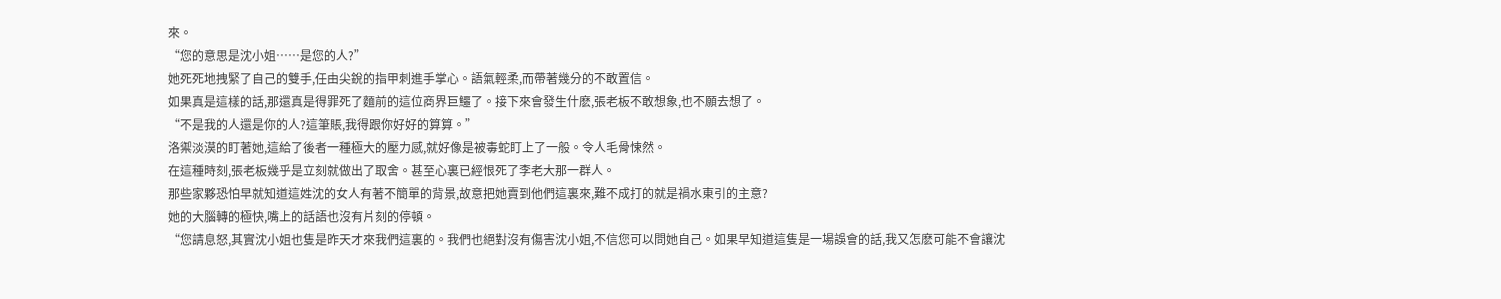來。
“您的意思是沈小姐……是您的人?”
她死死地拽緊了自己的雙手,任由尖銳的指甲刺進手掌心。語氣輕柔,而帶著幾分的不敢置信。
如果真是這樣的話,那還真是得罪死了麵前的這位商界巨鱷了。接下來會發生什麽,張老板不敢想象,也不願去想了。
“不是我的人還是你的人?這筆賬,我得跟你好好的算算。”
洛禦淡漠的盯著她,這給了後者一種極大的壓力感,就好像是被毒蛇盯上了一般。令人毛骨悚然。
在這種時刻,張老板幾乎是立刻就做出了取舍。甚至心裏已經恨死了李老大那一群人。
那些家夥恐怕早就知道這姓沈的女人有著不簡單的背景,故意把她賣到他們這裏來,難不成打的就是禍水東引的主意?
她的大腦轉的極快,嘴上的話語也沒有片刻的停頓。
“您請息怒,其實沈小姐也隻是昨天才來我們這裏的。我們也絕對沒有傷害沈小姐,不信您可以問她自己。如果早知道這隻是一場誤會的話,我又怎麽可能不會讓沈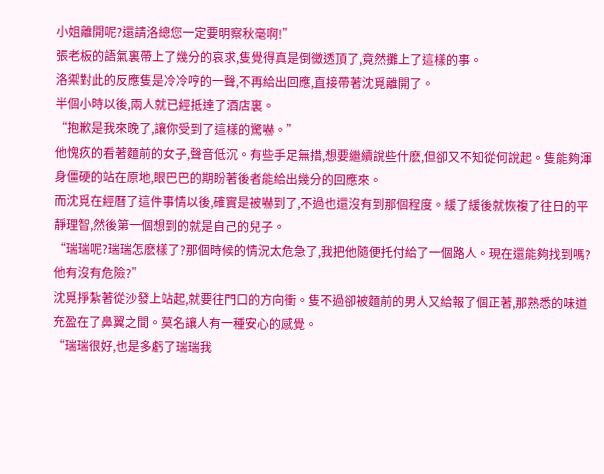小姐離開呢?還請洛總您一定要明察秋毫啊!”
張老板的語氣裏帶上了幾分的哀求,隻覺得真是倒黴透頂了,竟然攤上了這樣的事。
洛禦對此的反應隻是冷冷哼的一聲,不再給出回應,直接帶著沈覓離開了。
半個小時以後,兩人就已經抵達了酒店裏。
“抱歉是我來晚了,讓你受到了這樣的驚嚇。”
他愧疚的看著麵前的女子,聲音低沉。有些手足無措,想要繼續說些什麽,但卻又不知從何說起。隻能夠渾身僵硬的站在原地,眼巴巴的期盼著後者能給出幾分的回應來。
而沈覓在經曆了這件事情以後,確實是被嚇到了,不過也還沒有到那個程度。緩了緩後就恢複了往日的平靜理智,然後第一個想到的就是自己的兒子。
“瑞瑞呢?瑞瑞怎麽樣了?那個時候的情況太危急了,我把他隨便托付給了一個路人。現在還能夠找到嗎?他有沒有危險?”
沈覓掙紮著從沙發上站起,就要往門口的方向衝。隻不過卻被麵前的男人又給報了個正著,那熟悉的味道充盈在了鼻翼之間。莫名讓人有一種安心的感覺。
“瑞瑞很好,也是多虧了瑞瑞我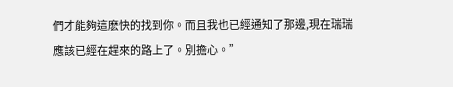們才能夠這麽快的找到你。而且我也已經通知了那邊,現在瑞瑞應該已經在趕來的路上了。別擔心。”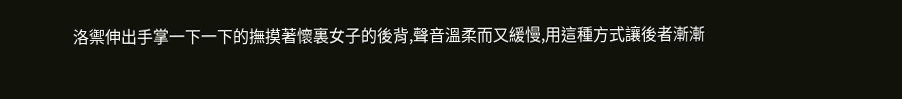洛禦伸出手掌一下一下的撫摸著懷裏女子的後背,聲音溫柔而又緩慢,用這種方式讓後者漸漸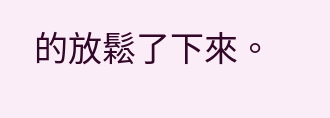的放鬆了下來。